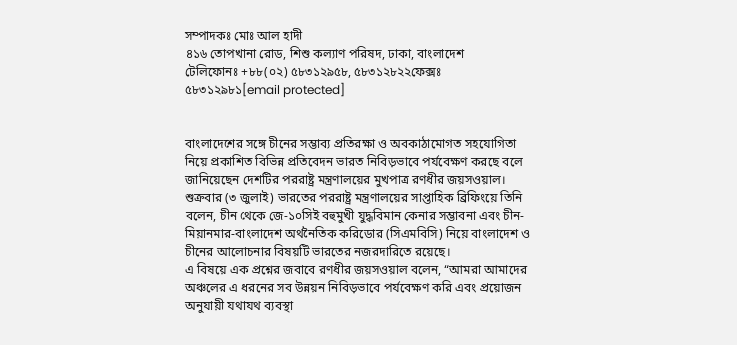সম্পাদকঃ মোঃ আল হাদী
৪১৬ তোপখানা রোড, শিশু কল্যাণ পরিষদ, ঢাকা, বাংলাদেশ
টেলিফোনঃ +৮৮(০২) ৫৮৩১২৯৫৮, ৫৮৩১২৮২২ফেক্সঃ ৫৮৩১২৯৮১[email protected]


বাংলাদেশের সঙ্গে চীনের সম্ভাব্য প্রতিরক্ষা ও অবকাঠামোগত সহযোগিতা নিয়ে প্রকাশিত বিভিন্ন প্রতিবেদন ভারত নিবিড়ভাবে পর্যবেক্ষণ করছে বলে জানিয়েছেন দেশটির পররাষ্ট্র মন্ত্রণালয়ের মুখপাত্র রণধীর জয়সওয়াল।
শুক্রবার (৩ জুলাই) ভারতের পররাষ্ট্র মন্ত্রণালয়ের সাপ্তাহিক ব্রিফিংয়ে তিনি বলেন, চীন থেকে জে-১০সিই বহুমুখী যুদ্ধবিমান কেনার সম্ভাবনা এবং চীন-মিয়ানমার-বাংলাদেশ অর্থনৈতিক করিডোর (সিএমবিসি) নিয়ে বাংলাদেশ ও চীনের আলোচনার বিষয়টি ভারতের নজরদারিতে রয়েছে।
এ বিষয়ে এক প্রশ্নের জবাবে রণধীর জয়সওয়াল বলেন, “আমরা আমাদের অঞ্চলের এ ধরনের সব উন্নয়ন নিবিড়ভাবে পর্যবেক্ষণ করি এবং প্রয়োজন অনুযায়ী যথাযথ ব্যবস্থা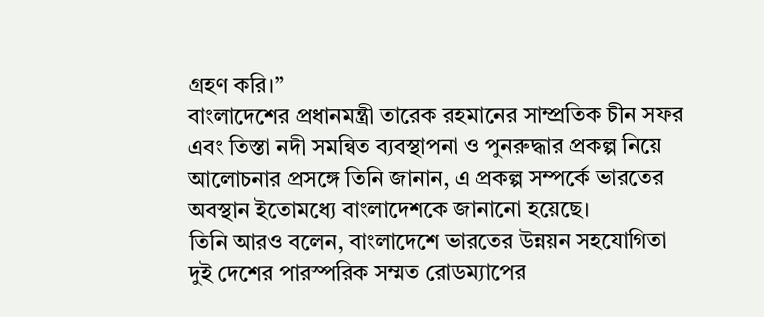গ্রহণ করি।”
বাংলাদেশের প্রধানমন্ত্রী তারেক রহমানের সাম্প্রতিক চীন সফর এবং তিস্তা নদী সমন্বিত ব্যবস্থাপনা ও পুনরুদ্ধার প্রকল্প নিয়ে আলোচনার প্রসঙ্গে তিনি জানান, এ প্রকল্প সম্পর্কে ভারতের অবস্থান ইতোমধ্যে বাংলাদেশকে জানানো হয়েছে।
তিনি আরও বলেন, বাংলাদেশে ভারতের উন্নয়ন সহযোগিতা দুই দেশের পারস্পরিক সম্মত রোডম্যাপের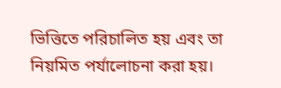ভিত্তিতে পরিচালিত হয় এবং তা নিয়মিত পর্যালোচনা করা হয়।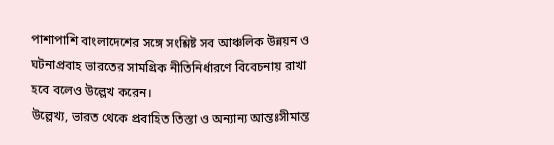পাশাপাশি বাংলাদেশের সঙ্গে সংশ্লিষ্ট সব আঞ্চলিক উন্নয়ন ও ঘটনাপ্রবাহ ভারতের সামগ্রিক নীতিনির্ধারণে বিবেচনায় রাখা হবে বলেও উল্লেখ করেন।
উল্লেখ্য, ভারত থেকে প্রবাহিত তিস্তা ও অন্যান্য আন্তঃসীমান্ত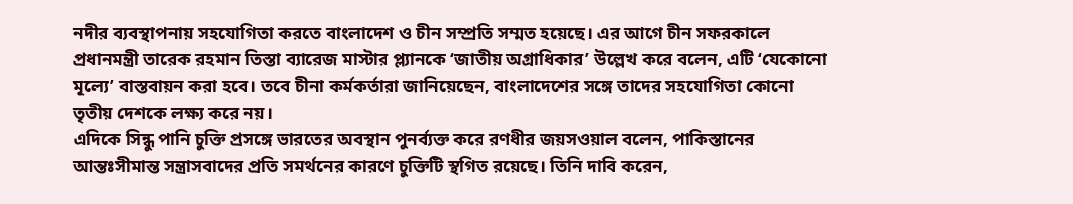নদীর ব্যবস্থাপনায় সহযোগিতা করতে বাংলাদেশ ও চীন সম্প্রতি সম্মত হয়েছে। এর আগে চীন সফরকালে প্রধানমন্ত্রী তারেক রহমান তিস্তা ব্যারেজ মাস্টার প্ল্যানকে ‘জাতীয় অগ্রাধিকার’ উল্লেখ করে বলেন, এটি ‘যেকোনো মূল্যে’ বাস্তবায়ন করা হবে। তবে চীনা কর্মকর্তারা জানিয়েছেন, বাংলাদেশের সঙ্গে তাদের সহযোগিতা কোনো তৃতীয় দেশকে লক্ষ্য করে নয়।
এদিকে সিন্ধু পানি চুক্তি প্রসঙ্গে ভারতের অবস্থান পুনর্ব্যক্ত করে রণধীর জয়সওয়াল বলেন, পাকিস্তানের আন্তঃসীমান্ত সন্ত্রাসবাদের প্রতি সমর্থনের কারণে চুক্তিটি স্থগিত রয়েছে। তিনি দাবি করেন,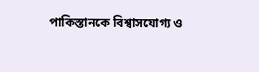পাকিস্তানকে বিশ্বাসযোগ্য ও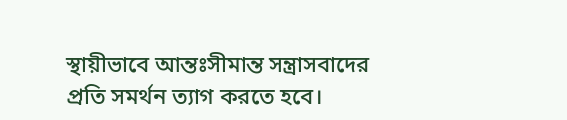স্থায়ীভাবে আন্তঃসীমান্ত সন্ত্রাসবাদের প্রতি সমর্থন ত্যাগ করতে হবে।